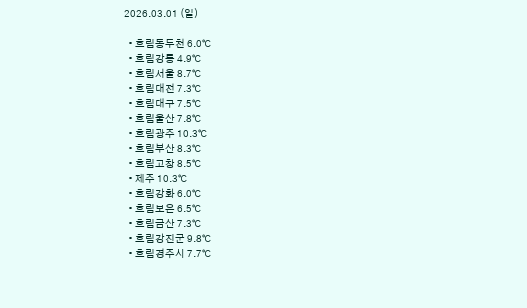2026.03.01 (일)

  • 흐림동두천 6.0℃
  • 흐림강릉 4.9℃
  • 흐림서울 8.7℃
  • 흐림대전 7.3℃
  • 흐림대구 7.5℃
  • 흐림울산 7.8℃
  • 흐림광주 10.3℃
  • 흐림부산 8.3℃
  • 흐림고창 8.5℃
  • 제주 10.3℃
  • 흐림강화 6.0℃
  • 흐림보은 6.5℃
  • 흐림금산 7.3℃
  • 흐림강진군 9.8℃
  • 흐림경주시 7.7℃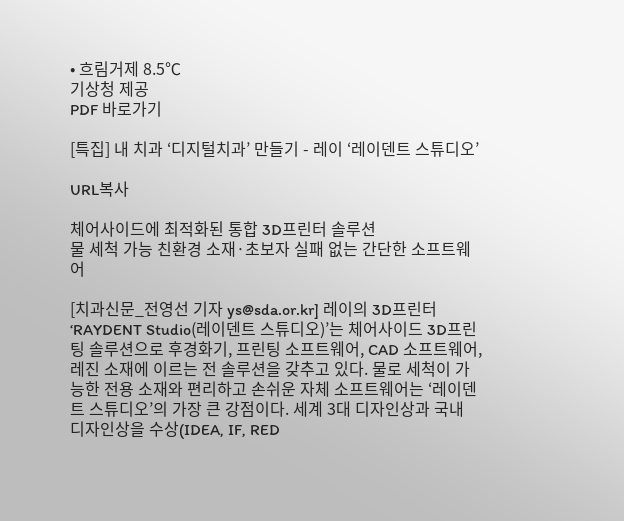• 흐림거제 8.5℃
기상청 제공
PDF 바로가기

[특집] 내 치과 ‘디지털치과’ 만들기 - 레이 ‘레이덴트 스튜디오’

URL복사

체어사이드에 최적화된 통합 3D프린터 솔루션
물 세척 가능 친환경 소재·초보자 실패 없는 간단한 소프트웨어

[치과신문_전영선 기자 ys@sda.or.kr] 레이의 3D프린터 ‘RAYDENT Studio(레이덴트 스튜디오)’는 체어사이드 3D프린팅 솔루션으로 후경화기, 프린팅 소프트웨어, CAD 소프트웨어, 레진 소재에 이르는 전 솔루션을 갖추고 있다. 물로 세척이 가능한 전용 소재와 편리하고 손쉬운 자체 소프트웨어는 ‘레이덴트 스튜디오’의 가장 큰 강점이다. 세계 3대 디자인상과 국내 디자인상을 수상(IDEA, IF, RED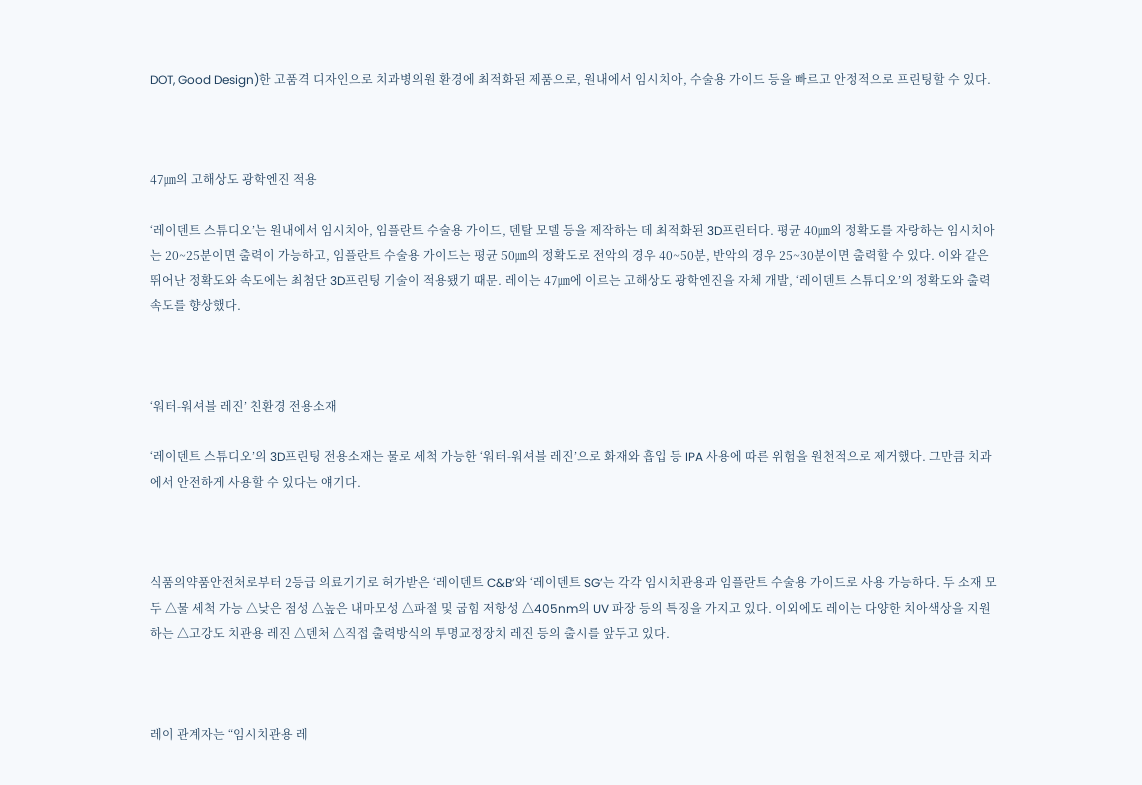DOT, Good Design)한 고품격 디자인으로 치과병의원 환경에 최적화된 제품으로, 원내에서 임시치아, 수술용 가이드 등을 빠르고 안정적으로 프린팅할 수 있다.



47㎛의 고해상도 광학엔진 적용

‘레이덴트 스튜디오’는 원내에서 임시치아, 임플란트 수술용 가이드, 덴탈 모델 등을 제작하는 데 최적화된 3D프린터다. 평균 40㎛의 정확도를 자랑하는 임시치아는 20~25분이면 출력이 가능하고, 임플란트 수술용 가이드는 평균 50㎛의 정확도로 전악의 경우 40~50분, 반악의 경우 25~30분이면 출력할 수 있다. 이와 같은 뛰어난 정확도와 속도에는 최첨단 3D프린팅 기술이 적용됐기 때문. 레이는 47㎛에 이르는 고해상도 광학엔진을 자체 개발, ‘레이덴트 스튜디오’의 정확도와 출력속도를 향상했다.



‘워터-워셔블 레진’ 친환경 전용소재

‘레이덴트 스튜디오’의 3D프린팅 전용소재는 물로 세척 가능한 ‘워터-워셔블 레진’으로 화재와 흡입 등 IPA 사용에 따른 위험을 원천적으로 제거했다. 그만큼 치과에서 안전하게 사용할 수 있다는 얘기다.



식품의약품안전처로부터 2등급 의료기기로 허가받은 ‘레이덴트 C&B’와 ‘레이덴트 SG’는 각각 임시치관용과 임플란트 수술용 가이드로 사용 가능하다. 두 소재 모두 △물 세척 가능 △낮은 점성 △높은 내마모성 △파절 및 굽힘 저항성 △405nm의 UV 파장 등의 특징을 가지고 있다. 이외에도 레이는 다양한 치아색상을 지원하는 △고강도 치관용 레진 △덴처 △직접 출력방식의 투명교정장치 레진 등의 출시를 앞두고 있다.



레이 관계자는 “임시치관용 레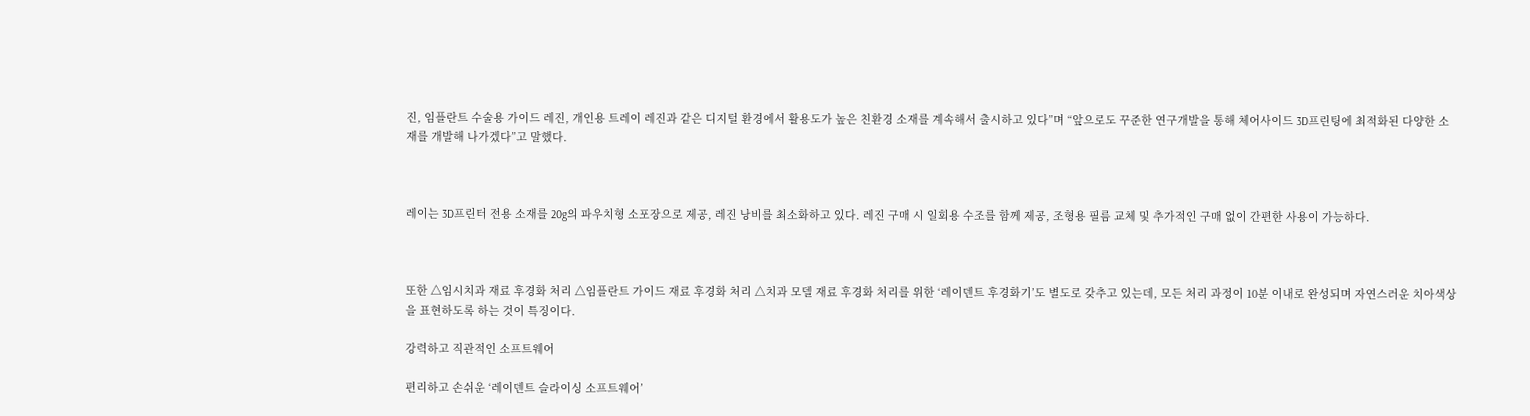진, 임플란트 수술용 가이드 레진, 개인용 트레이 레진과 같은 디지털 환경에서 활용도가 높은 친환경 소재를 계속해서 출시하고 있다”며 “앞으로도 꾸준한 연구개발을 통해 체어사이드 3D프린팅에 최적화된 다양한 소재를 개발해 나가겠다”고 말했다.



레이는 3D프린터 전용 소재를 20g의 파우치형 소포장으로 제공, 레진 낭비를 최소화하고 있다. 레진 구매 시 일회용 수조를 함께 제공, 조형용 필름 교체 및 추가적인 구매 없이 간편한 사용이 가능하다.



또한 △임시치과 재료 후경화 처리 △임플란트 가이드 재료 후경화 처리 △치과 모델 재료 후경화 처리를 위한 ‘레이덴트 후경화기’도 별도로 갖추고 있는데, 모든 처리 과정이 10분 이내로 완성되며 자연스러운 치아색상을 표현하도록 하는 것이 특징이다.

강력하고 직관적인 소프트웨어

편리하고 손쉬운 ‘레이덴트 슬라이싱 소프트웨어’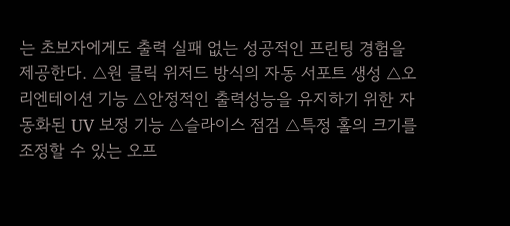는 초보자에게도 출력 실패 없는 성공적인 프린팅 경험을 제공한다. △원 클릭 위저드 방식의 자동 서포트 생성 △오리엔테이션 기능 △안정적인 출력성능을 유지하기 위한 자동화된 UV 보정 기능 △슬라이스 점검 △특정 홀의 크기를 조정할 수 있는 오프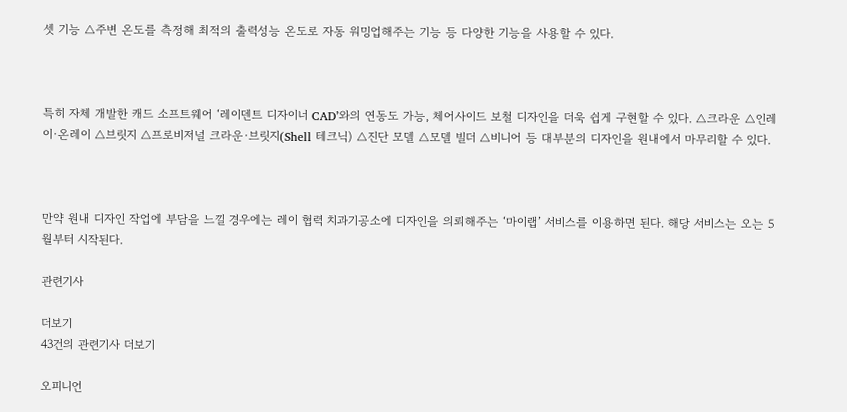셋 기능 △주변 온도를 측정해 최적의 출력성능 온도로 자동 워밍업해주는 기능 등 다양한 기능을 사용할 수 있다.



특히 자체 개발한 캐드 소프트웨어 ‘레이덴트 디자이너 CAD’와의 연동도 가능, 체어사이드 보철 디자인을 더욱 쉽게 구현할 수 있다. △크라운 △인레이·온레이 △브릿지 △프로비저널 크라운·브릿지(Shell 테크닉) △진단 모델 △모델 빌더 △비니어 등 대부분의 디자인을 원내에서 마무리할 수 있다.



만약 원내 디자인 작업에 부담을 느낄 경우에는 레이 협력 치과기공소에 디자인을 의뢰해주는 ‘마이랩’ 서비스를 이용하면 된다. 해당 서비스는 오는 5월부터 시작된다.

관련기사

더보기
43건의 관련기사 더보기

오피니언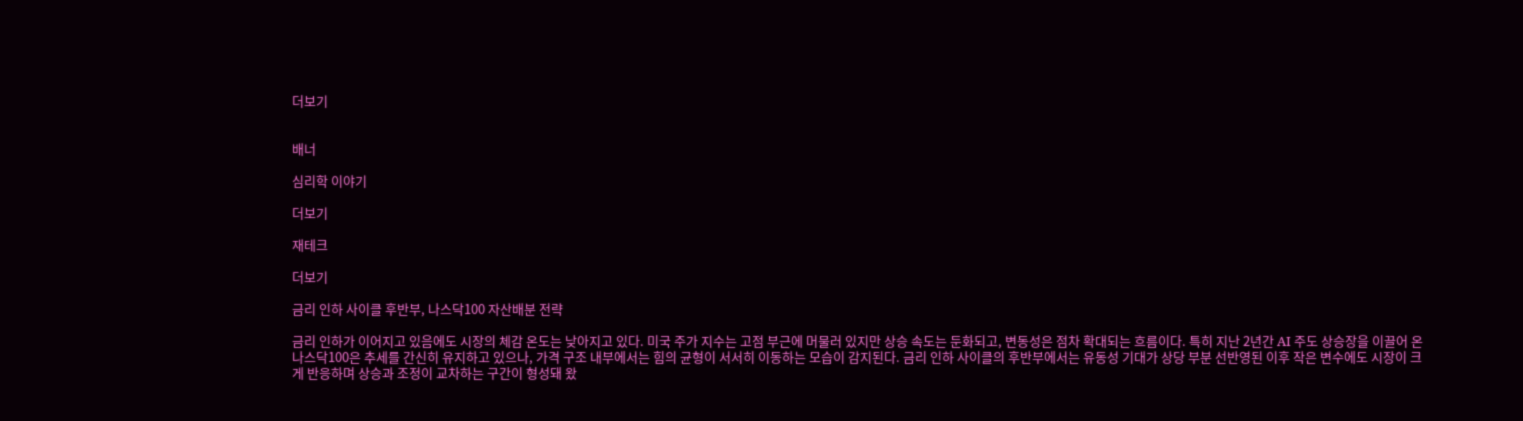더보기


배너

심리학 이야기

더보기

재테크

더보기

금리 인하 사이클 후반부, 나스닥100 자산배분 전략

금리 인하가 이어지고 있음에도 시장의 체감 온도는 낮아지고 있다. 미국 주가 지수는 고점 부근에 머물러 있지만 상승 속도는 둔화되고, 변동성은 점차 확대되는 흐름이다. 특히 지난 2년간 AI 주도 상승장을 이끌어 온 나스닥100은 추세를 간신히 유지하고 있으나, 가격 구조 내부에서는 힘의 균형이 서서히 이동하는 모습이 감지된다. 금리 인하 사이클의 후반부에서는 유동성 기대가 상당 부분 선반영된 이후 작은 변수에도 시장이 크게 반응하며 상승과 조정이 교차하는 구간이 형성돼 왔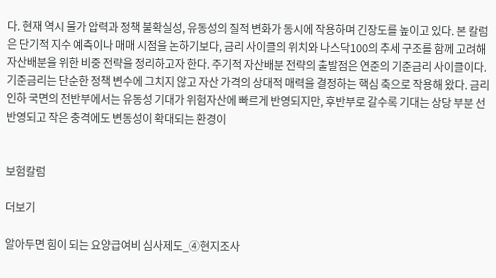다. 현재 역시 물가 압력과 정책 불확실성, 유동성의 질적 변화가 동시에 작용하며 긴장도를 높이고 있다. 본 칼럼은 단기적 지수 예측이나 매매 시점을 논하기보다, 금리 사이클의 위치와 나스닥100의 추세 구조를 함께 고려해 자산배분을 위한 비중 전략을 정리하고자 한다. 주기적 자산배분 전략의 출발점은 연준의 기준금리 사이클이다. 기준금리는 단순한 정책 변수에 그치지 않고 자산 가격의 상대적 매력을 결정하는 핵심 축으로 작용해 왔다. 금리 인하 국면의 전반부에서는 유동성 기대가 위험자산에 빠르게 반영되지만, 후반부로 갈수록 기대는 상당 부분 선반영되고 작은 충격에도 변동성이 확대되는 환경이


보험칼럼

더보기

알아두면 힘이 되는 요양급여비 심사제도_④현지조사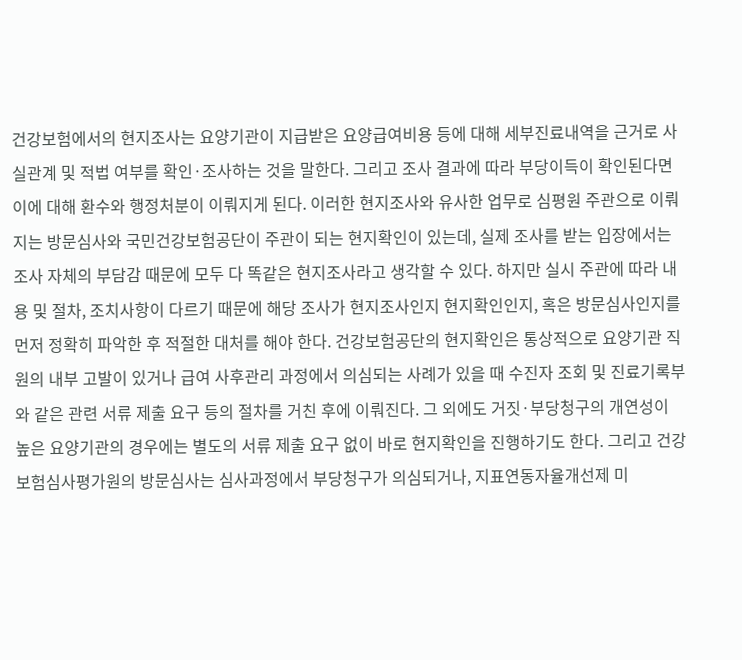건강보험에서의 현지조사는 요양기관이 지급받은 요양급여비용 등에 대해 세부진료내역을 근거로 사실관계 및 적법 여부를 확인·조사하는 것을 말한다. 그리고 조사 결과에 따라 부당이득이 확인된다면 이에 대해 환수와 행정처분이 이뤄지게 된다. 이러한 현지조사와 유사한 업무로 심평원 주관으로 이뤄지는 방문심사와 국민건강보험공단이 주관이 되는 현지확인이 있는데, 실제 조사를 받는 입장에서는 조사 자체의 부담감 때문에 모두 다 똑같은 현지조사라고 생각할 수 있다. 하지만 실시 주관에 따라 내용 및 절차, 조치사항이 다르기 때문에 해당 조사가 현지조사인지 현지확인인지, 혹은 방문심사인지를 먼저 정확히 파악한 후 적절한 대처를 해야 한다. 건강보험공단의 현지확인은 통상적으로 요양기관 직원의 내부 고발이 있거나 급여 사후관리 과정에서 의심되는 사례가 있을 때 수진자 조회 및 진료기록부와 같은 관련 서류 제출 요구 등의 절차를 거친 후에 이뤄진다. 그 외에도 거짓·부당청구의 개연성이 높은 요양기관의 경우에는 별도의 서류 제출 요구 없이 바로 현지확인을 진행하기도 한다. 그리고 건강보험심사평가원의 방문심사는 심사과정에서 부당청구가 의심되거나, 지표연동자율개선제 미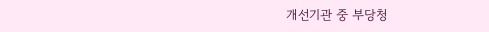개선기관 중 부당청